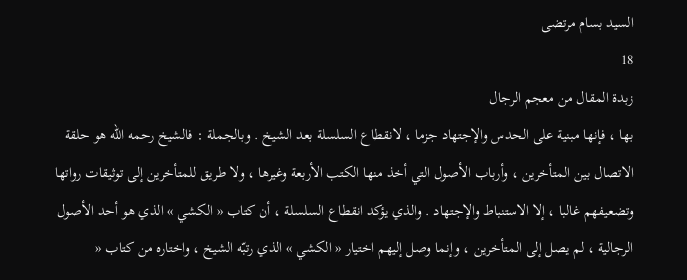السيد بسام مرتضى
18
زبدة المقال من معجم الرجال
بها ، فإنها مبنية على الحدس والإجتهاد جزما ، لانقطاع السلسلة بعد الشيخ . وبالجملة : فالشيخ رحمه اللّه هو حلقة الاتصال بين المتأخرين ، وأرباب الأصول التي أخذ منها الكتب الأربعة وغيرها ، ولا طريق للمتأخرين إلى توثيقات رواتها وتضعيفهم غالبا ، إلا الاستنباط والإجتهاد . والذي يؤكد انقطاع السلسلة ، أن كتاب « الكشي » الذي هو أحد الأصول الرجالية ، لم يصل إلى المتأخرين ، وإنما وصل إليهم اختيار « الكشي » الذي رتبّه الشيخ ، واختاره من كتاب «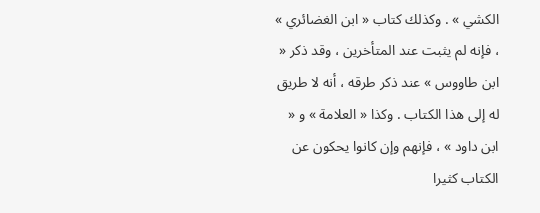الكشي » . وكذلك كتاب « ابن الغضائري » ، فإنه لم يثبت عند المتأخرين ، وقد ذكر « ابن طاووس » عند ذكر طرقه ، أنه لا طريق له إلى هذا الكتاب . وكذا « العلامة » و « ابن داود » ، فإنهم وإن كانوا يحكون عن الكتاب كثيرا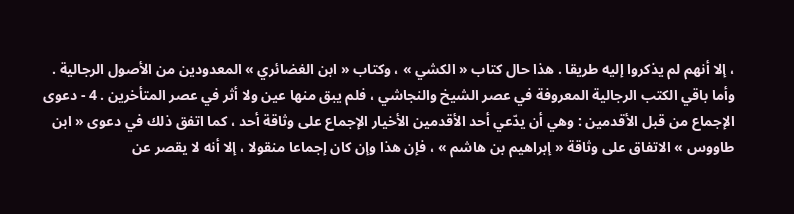، إلا أنهم لم يذكروا إليه طريقا . هذا حال كتاب « الكشي » ، وكتاب « ابن الغضائري » المعدودين من الأصول الرجالية . وأما باقي الكتب الرجالية المعروفة في عصر الشيخ والنجاشي ، فلم يبق منها عين ولا أثر في عصر المتأخرين . 4 - دعوى الإجماع من قبل الأقدمين : وهي أن يدّعي أحد الأقدمين الأخيار الإجماع على وثاقة أحد ، كما اتفق ذلك في دعوى « ابن طاووس » الاتفاق على وثاقة « إبراهيم بن هاشم » ، فإن هذا وإن كان إجماعا منقولا ، إلا أنه لا يقصر عن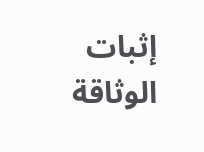إثبات الوثاقة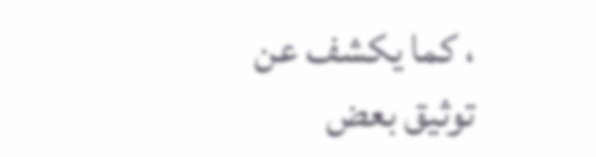، كما يكشف عن توثيق بعض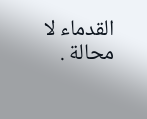القدماء لا محالة .